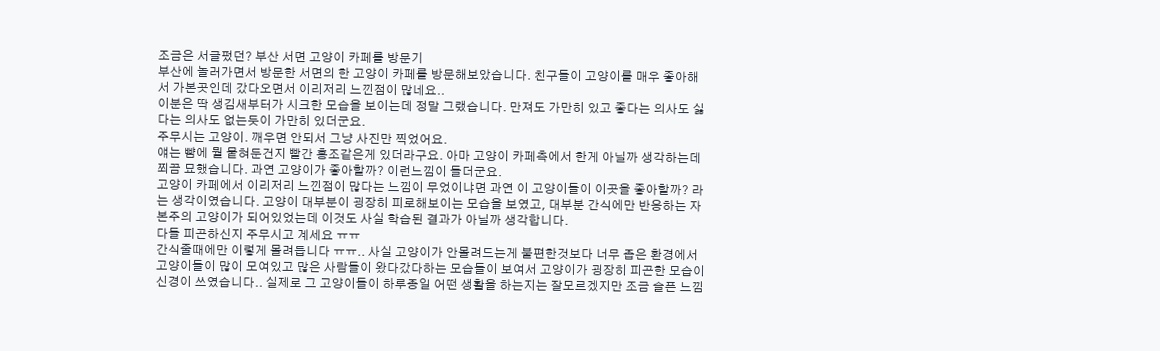조금은 서글펐던? 부산 서면 고양이 카페를 방문기
부산에 놀러가면서 방문한 서면의 한 고양이 카페를 방문해보았습니다. 친구들이 고양이를 매우 좋아해서 가본곳인데 갔다오면서 이리저리 느낀점이 많네요..
이분은 딱 생김새부터가 시크한 모습을 보이는데 정말 그랬습니다. 만져도 가만히 있고 좋다는 의사도 싫다는 의사도 없는듯이 가만히 있더군요.
주무시는 고양이. 깨우면 안되서 그냥 사진만 찍었어요.
얘는 뺨에 뭘 뭍혀둔건지 빨간 홍조같은게 있더라구요. 아마 고양이 카페측에서 한게 아닐까 생각하는데 쬐끔 묘했습니다. 과연 고양이가 좋아할까? 이런느낌이 들더군요.
고양이 카페에서 이리저리 느낀점이 많다는 느낌이 무었이냐면 과연 이 고양이들이 이곳을 좋아할까? 라는 생각이였습니다. 고양이 대부분이 굉장히 피로해보이는 모습을 보였고, 대부분 간식에만 반응하는 자본주의 고양이가 되어있었는데 이것도 사실 학습된 결과가 아닐까 생각합니다.
다들 피곤하신지 주무시고 계세요 ㅠㅠ
간식줄때에만 이렇게 몰려듭니다 ㅠㅠ.. 사실 고양이가 안몰려드는게 불편한것보다 너무 좁은 환경에서 고양이들이 많이 모여있고 많은 사람들이 왔다갔다하는 모습들이 보여서 고양이가 굉장히 피곤한 모습이 신경이 쓰였습니다.. 실제로 그 고양이들이 하루종일 어떤 생활을 하는지는 잘모르겠지만 조금 슬픈 느낌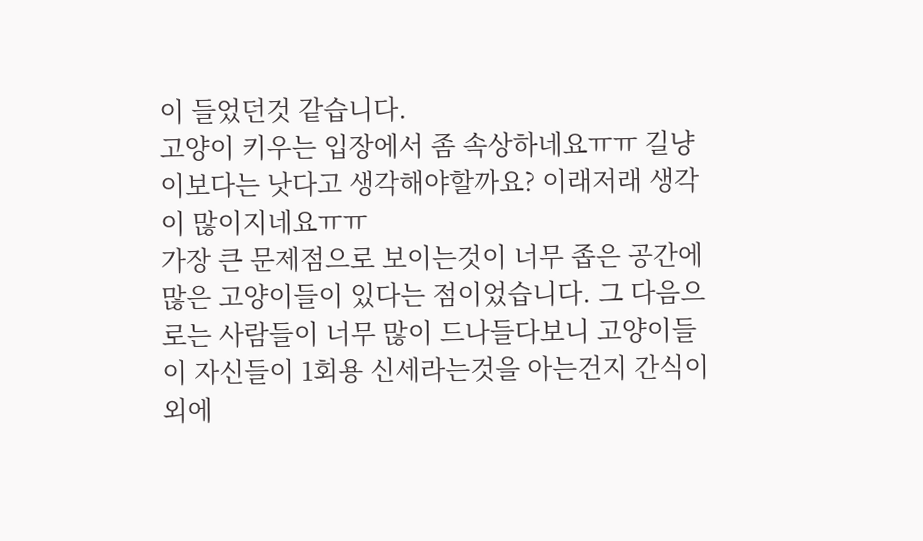이 들었던것 같습니다.
고양이 키우는 입장에서 좀 속상하네요ㅠㅠ 길냥이보다는 낫다고 생각해야할까요? 이래저래 생각이 많이지네요ㅠㅠ
가장 큰 문제점으로 보이는것이 너무 좁은 공간에 많은 고양이들이 있다는 점이었습니다. 그 다음으로는 사람들이 너무 많이 드나들다보니 고양이들이 자신들이 1회용 신세라는것을 아는건지 간식이외에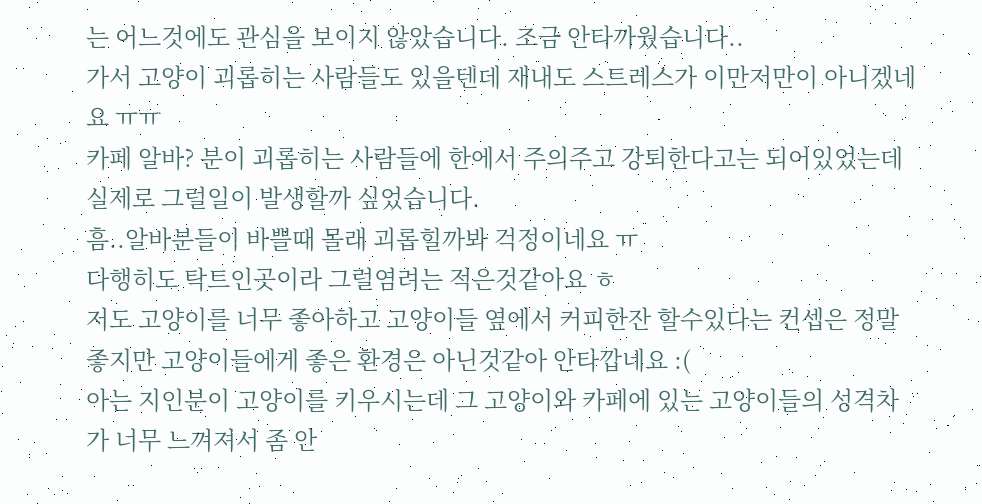는 어느것에도 관심을 보이지 않았습니다. 조금 안타까웠습니다..
가서 고양이 괴롭히는 사람들도 있을텐데 재내도 스트레스가 이만저만이 아니겠네요 ㅠㅠ
카페 알바? 분이 괴롭히는 사람들에 한에서 주의주고 강퇴한다고는 되어있었는데 실제로 그럴일이 발생할까 싶었습니다.
흠..알바분들이 바쁠때 몰래 괴롭힐까봐 걱정이네요 ㅠ
다행히도 탁트인곳이라 그럴염려는 적은것같아요 ㅎ
저도 고양이를 너무 좋아하고 고양이들 옆에서 커피한잔 할수있다는 컨셉은 정말 좋지만 고양이들에게 좋은 환경은 아닌것같아 안타깝네요 :(
아는 지인분이 고양이를 키우시는데 그 고양이와 카페에 있는 고양이들의 성격차가 너무 느껴져서 좀 안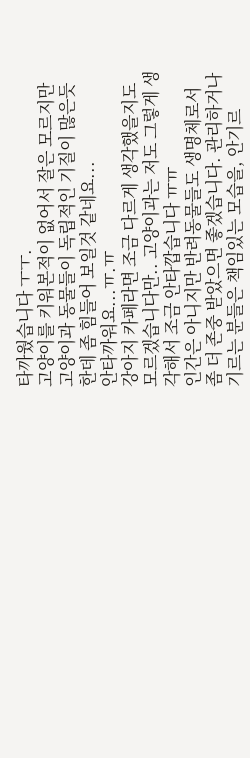타까웠습니다 ㅜㅜ.
고양이를 키워본적이 없어서 잘은 모르지만
고양이과 동물들이 독립적인 기질이 많은듯 한데 좀 힘들어 보일것 같네요...
안타까워요...ㅠ.ㅠ
강아지 카페라면 조금 다르게 생각했을지도 모르겠습니다만.. 고양이과는 저도 그렇게 생각해서 조금 안타깝습니다 ㅠㅠ
인간은 아니지만 반려동물들도 생명체로서 좀 더 존중 받았으면 좋겠습니다. 관리하거나 기르는 분들은 책임있는 모습을, 안기르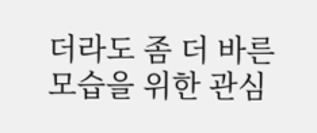더라도 좀 더 바른 모습을 위한 관심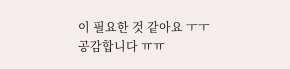이 필요한 것 같아요 ㅜㅜ
공감합니다 ㅠㅠ